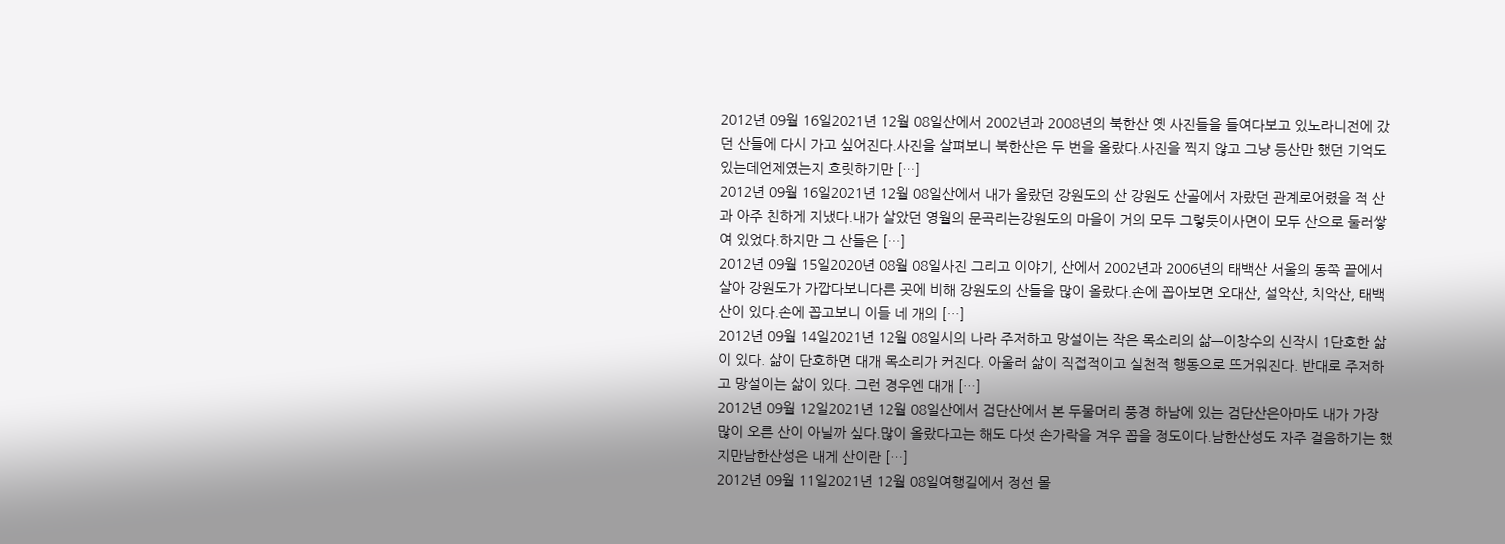2012년 09월 16일2021년 12월 08일산에서 2002년과 2008년의 북한산 옛 사진들을 들여다보고 있노라니전에 갔던 산들에 다시 가고 싶어진다.사진을 살펴보니 북한산은 두 번을 올랐다.사진을 찍지 않고 그냥 등산만 했던 기억도 있는데언제였는지 흐릿하기만 […]
2012년 09월 16일2021년 12월 08일산에서 내가 올랐던 강원도의 산 강원도 산골에서 자랐던 관계로어렸을 적 산과 아주 친하게 지냈다.내가 살았던 영월의 문곡리는강원도의 마을이 거의 모두 그렇듯이사면이 모두 산으로 둘러쌓여 있었다.하지만 그 산들은 […]
2012년 09월 15일2020년 08월 08일사진 그리고 이야기, 산에서 2002년과 2006년의 태백산 서울의 동쪽 끝에서 살아 강원도가 가깝다보니다른 곳에 비해 강원도의 산들을 많이 올랐다.손에 꼽아보면 오대산, 설악산, 치악산, 태백산이 있다.손에 꼽고보니 이들 네 개의 […]
2012년 09월 14일2021년 12월 08일시의 나라 주저하고 망설이는 작은 목소리의 삶—이창수의 신작시 1단호한 삶이 있다. 삶이 단호하면 대개 목소리가 커진다. 아울러 삶이 직접적이고 실천적 행동으로 뜨거워진다. 반대로 주저하고 망설이는 삶이 있다. 그런 경우엔 대개 […]
2012년 09월 12일2021년 12월 08일산에서 검단산에서 본 두물머리 풍경 하남에 있는 검단산은아마도 내가 가장 많이 오른 산이 아닐까 싶다.많이 올랐다고는 해도 다섯 손가락을 겨우 꼽을 정도이다.남한산성도 자주 걸음하기는 했지만남한산성은 내게 산이란 […]
2012년 09월 11일2021년 12월 08일여행길에서 정선 몰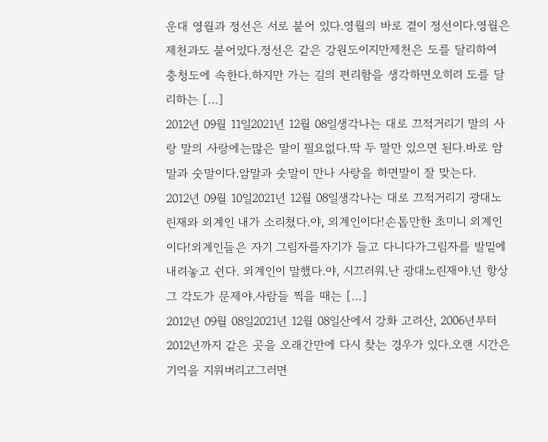운대 영월과 정선은 서로 붙어 있다.영월의 바로 곁이 정선이다.영월은 제천과도 붙어있다.정선은 같은 강원도이지만제천은 도를 달리하여 충청도에 속한다.하지만 가는 길의 편리함을 생각하면오히려 도를 달리하는 […]
2012년 09월 11일2021년 12월 08일생각나는 대로 끄적거리기 말의 사랑 말의 사랑에는많은 말이 필요없다.딱 두 말만 있으면 된다.바로 암말과 숫말이다.암말과 숫말이 만나 사랑을 하면말이 잘 맞는다.
2012년 09월 10일2021년 12월 08일생각나는 대로 끄적거리기 광대노린재와 외계인 내가 소리쳤다.야, 외계인이다!손톱만한 초미니 외계인이다!외계인들은 자기 그림자를자기가 들고 다니다가그림자를 발밑에 내려놓고 쉰다. 외계인이 말했다.야, 시끄러워.난 광대노린재야.넌 항상 그 각도가 문제야.사람들 찍을 때는 […]
2012년 09월 08일2021년 12월 08일산에서 강화 고려산, 2006년부터 2012년까지 같은 곳을 오래간만에 다시 찾는 경우가 있다.오랜 시간은 기억을 지워버리고그러면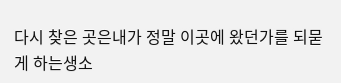다시 찾은 곳은내가 정말 이곳에 왔던가를 되묻게 하는생소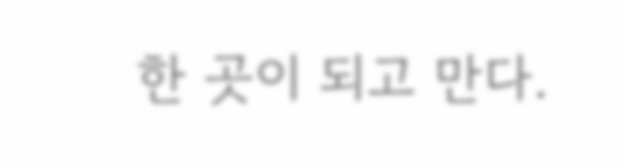한 곳이 되고 만다.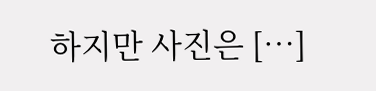하지만 사진은 […]